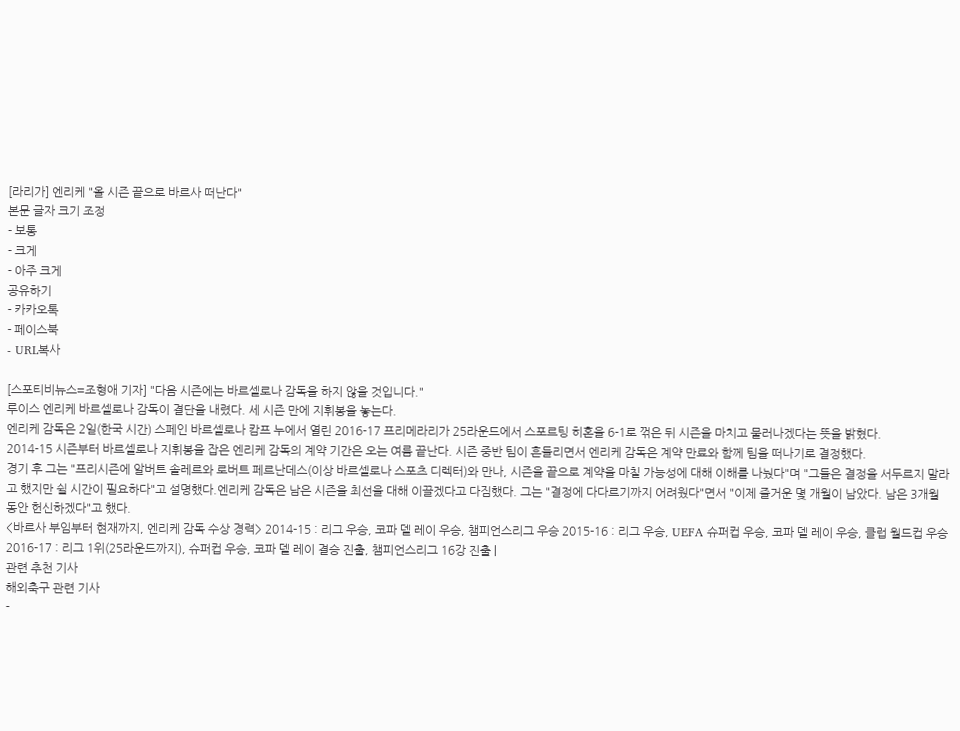[라리가] 엔리케 "올 시즌 끝으로 바르사 떠난다"
본문 글자 크기 조정
- 보통
- 크게
- 아주 크게
공유하기
- 카카오톡
- 페이스북
- URL복사

[스포티비뉴스=조형애 기자] "다음 시즌에는 바르셀로나 감독을 하지 않을 것입니다."
루이스 엔리케 바르셀로나 감독이 결단을 내렸다. 세 시즌 만에 지휘봉을 놓는다.
엔리케 감독은 2일(한국 시간) 스페인 바르셀로나 캄프 누에서 열린 2016-17 프리메라리가 25라운드에서 스포르팅 히혼을 6-1로 꺾은 뒤 시즌을 마치고 물러나겠다는 뜻을 밝혔다.
2014-15 시즌부터 바르셀로나 지휘봉을 잡은 엔리케 감독의 계약 기간은 오는 여름 끝난다. 시즌 중반 팀이 흔들리면서 엔리케 감독은 계약 만료와 함께 팀을 떠나기로 결정했다.
경기 후 그는 "프리시즌에 알버트 솔레르와 로버트 페르난데스(이상 바르셀로나 스포츠 디렉터)와 만나, 시즌을 끝으로 계약을 마칠 가능성에 대해 이해를 나눴다"며 "그들은 결정을 서두르지 말라고 했지만 쉴 시간이 필요하다"고 설명했다.엔리케 감독은 남은 시즌을 최선을 대해 이끌겠다고 다짐했다. 그는 "결정에 다다르기까지 어려웠다"면서 "이제 즐거운 몇 개월이 남았다. 남은 3개월 동안 헌신하겠다"고 했다.
<바르사 부임부터 현재까지, 엔리케 감독 수상 경력> 2014-15 : 리그 우승, 코파 델 레이 우승, 챔피언스리그 우승 2015-16 : 리그 우승, UEFA 슈퍼컵 우승, 코파 델 레이 우승, 클럽 월드컵 우승 2016-17 : 리그 1위(25라운드까지), 슈퍼컵 우승, 코파 델 레이 결승 진출, 챔피언스리그 16강 진출 |
관련 추천 기사
해외축구 관련 기사
-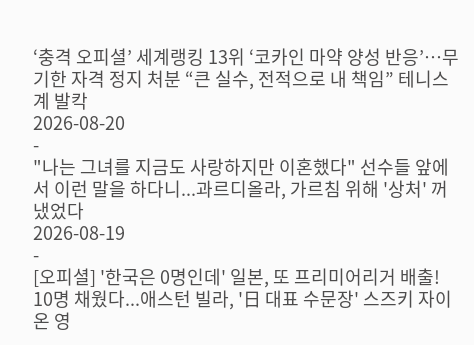‘충격 오피셜’ 세계랭킹 13위 ‘코카인 마약 양성 반응’…무기한 자격 정지 처분 “큰 실수, 전적으로 내 책임” 테니스계 발칵
2026-08-20
-
"나는 그녀를 지금도 사랑하지만 이혼했다" 선수들 앞에서 이런 말을 하다니...과르디올라, 가르침 위해 '상처' 꺼냈었다
2026-08-19
-
[오피셜] '한국은 0명인데' 일본, 또 프리미어리거 배출! 10명 채웠다...애스턴 빌라, '日 대표 수문장' 스즈키 자이온 영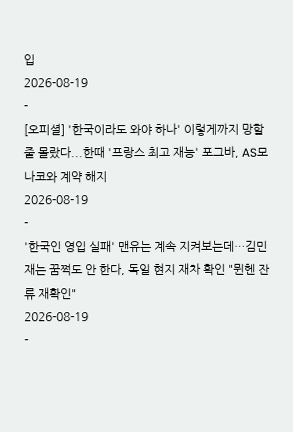입
2026-08-19
-
[오피셜] '한국이라도 와야 하나' 이렇게까지 망할 줄 몰랐다...한때 '프랑스 최고 재능' 포그바, AS모나코와 계약 해지
2026-08-19
-
'한국인 영입 실패' 맨유는 계속 지켜보는데…김민재는 꿈쩍도 안 한다, 독일 현지 재차 확인 "뮌헨 잔류 재확인"
2026-08-19
-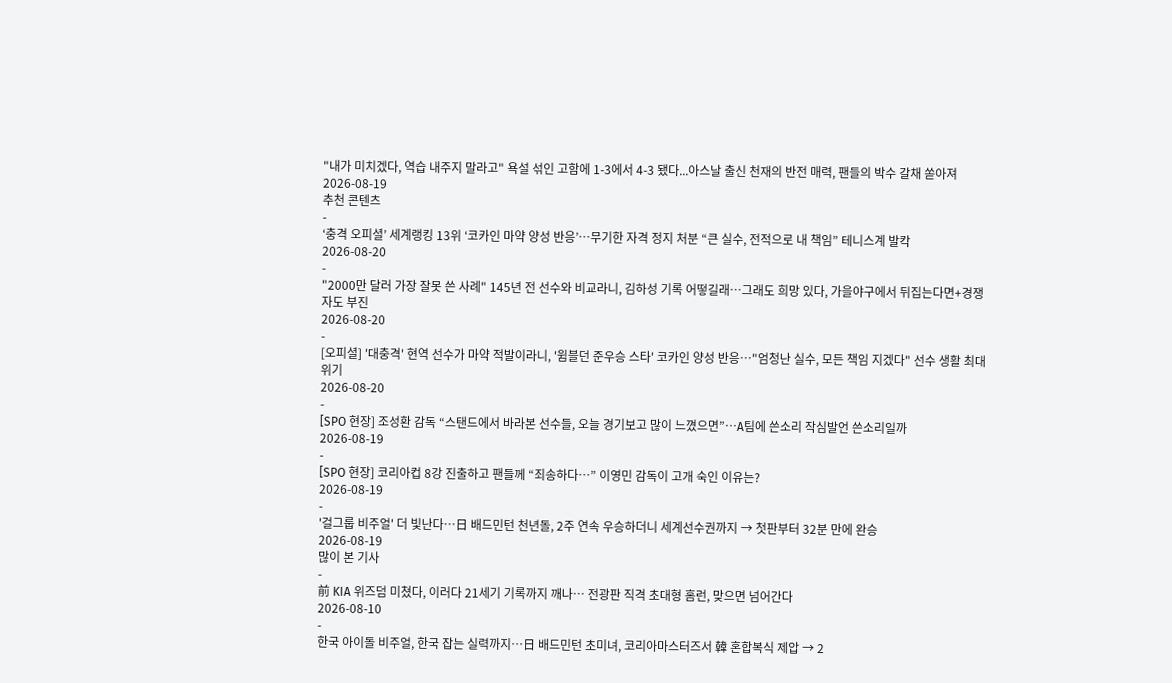"내가 미치겠다, 역습 내주지 말라고" 욕설 섞인 고함에 1-3에서 4-3 됐다...아스날 출신 천재의 반전 매력, 팬들의 박수 갈채 쏟아져
2026-08-19
추천 콘텐츠
-
‘충격 오피셜’ 세계랭킹 13위 ‘코카인 마약 양성 반응’…무기한 자격 정지 처분 “큰 실수, 전적으로 내 책임” 테니스계 발칵
2026-08-20
-
"2000만 달러 가장 잘못 쓴 사례" 145년 전 선수와 비교라니, 김하성 기록 어떻길래…그래도 희망 있다, 가을야구에서 뒤집는다면+경쟁자도 부진
2026-08-20
-
[오피셜] '대충격' 현역 선수가 마약 적발이라니, '윔블던 준우승 스타' 코카인 양성 반응…"엄청난 실수, 모든 책임 지겠다" 선수 생활 최대 위기
2026-08-20
-
[SPO 현장] 조성환 감독 “스탠드에서 바라본 선수들, 오늘 경기보고 많이 느꼈으면”…A팀에 쓴소리 작심발언 쓴소리일까
2026-08-19
-
[SPO 현장] 코리아컵 8강 진출하고 팬들께 “죄송하다…” 이영민 감독이 고개 숙인 이유는?
2026-08-19
-
'걸그룹 비주얼' 더 빛난다…日 배드민턴 천년돌, 2주 연속 우승하더니 세계선수권까지 → 첫판부터 32분 만에 완승
2026-08-19
많이 본 기사
-
前 KIA 위즈덤 미쳤다, 이러다 21세기 기록까지 깨나… 전광판 직격 초대형 홈런, 맞으면 넘어간다
2026-08-10
-
한국 아이돌 비주얼, 한국 잡는 실력까지…日 배드민턴 초미녀, 코리아마스터즈서 韓 혼합복식 제압 → 2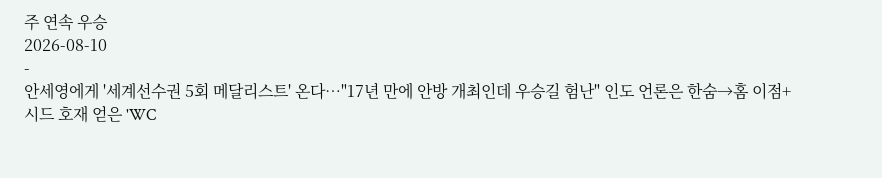주 연속 우승
2026-08-10
-
안세영에게 '세계선수권 5회 메달리스트' 온다…"17년 만에 안방 개최인데 우승길 험난" 인도 언론은 한숨→홈 이점+시드 호재 얻은 'WC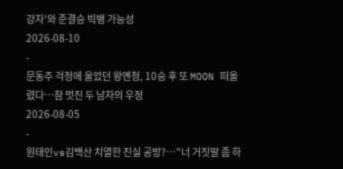강자'와 준결승 빅뱅 가능성
2026-08-10
-
문동주 걱정에 울었던 왕옌청, 10승 후 또 MOON 떠올렸다…참 멋진 두 남자의 우정
2026-08-05
-
원태인vs김백산 치열한 진실 공방?…"너 거짓말 좀 하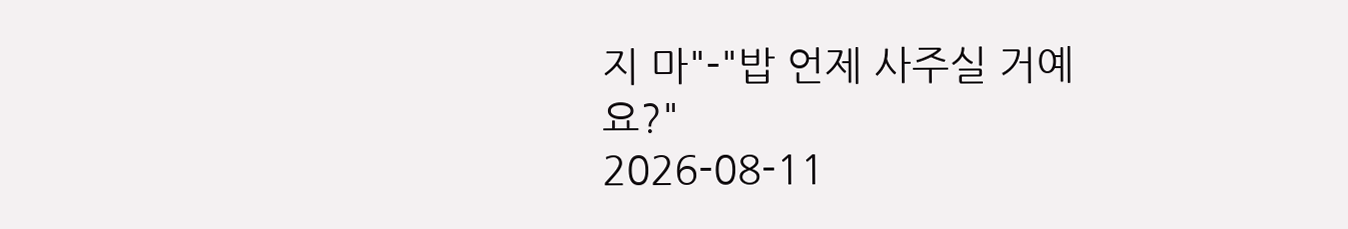지 마"-"밥 언제 사주실 거예요?"
2026-08-11